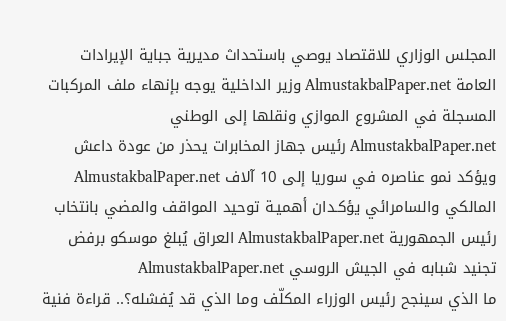المجلس الوزاري للاقتصاد يوصي باستحداث مديرية جباية الإيرادات العامة AlmustakbalPaper.net وزير الداخلية يوجه بإنهاء ملف المركبات المسجلة في المشروع الموازي ونقلها إلى الوطني AlmustakbalPaper.net رئيس جهاز المخابرات يحذر من عودة داعش ويؤكد نمو عناصره في سوريا إلى 10 آلاف AlmustakbalPaper.net المالكي والسامرائي يؤكـدان أهميـة توحيد المواقف والمضي بانتخاب رئيس الجمهورية AlmustakbalPaper.net العراق يُبلغ موسكو برفض تجنيد شبابه في الجيش الروسي AlmustakbalPaper.net
ما الذي سينجح رئيس الوزراء المكلّف وما الذي قد يُفشله؟.. قراءة فنية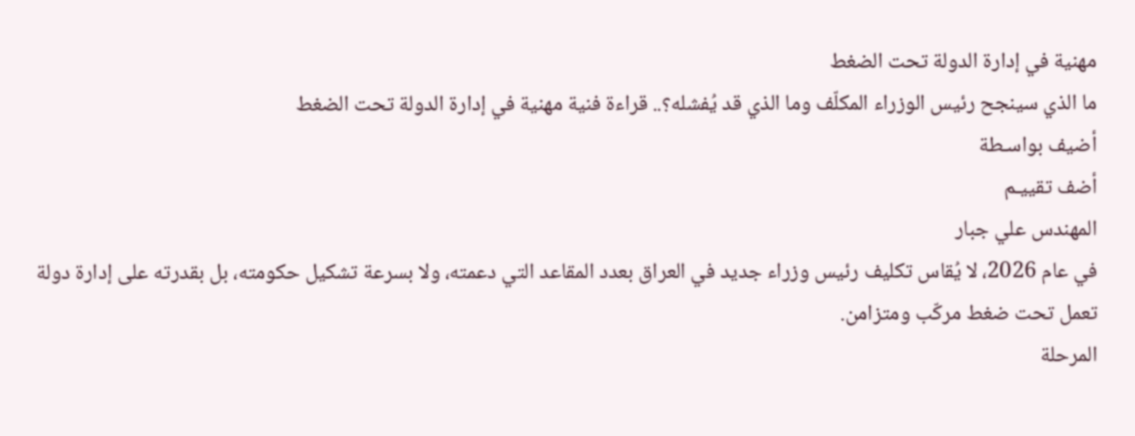مهنية في إدارة الدولة تحت الضغط
ما الذي سينجح رئيس الوزراء المكلّف وما الذي قد يُفشله؟.. قراءة فنية مهنية في إدارة الدولة تحت الضغط
أضيف بواسـطة
أضف تقييـم
المهندس علي جبار
في عام 2026، لا يُقاس تكليف رئيس وزراء جديد في العراق بعدد المقاعد التي دعمته، ولا بسرعة تشكيل حكومته، بل بقدرته على إدارة دولة تعمل تحت ضغط مركّب ومتزامن.
المرحلة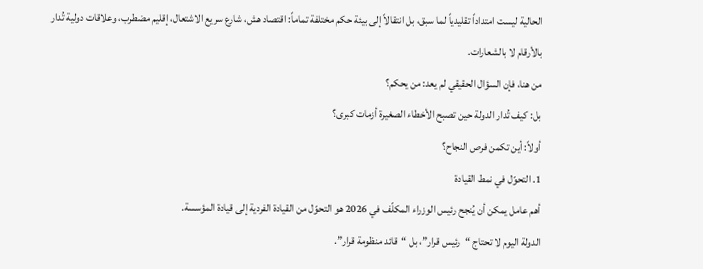الحالية ليست امتداداً تقليدياً لما سبق، بل انتقالاً إلى بيئة حكم مختلفة تماماً: اقتصاد هش، شارع سريع الاشتعال، إقليم مضطرب، وعلاقات دولية تُدار بالأرقام لا بالشعارات.
من هنا، فإن السؤال الحقيقي لم يعد: من يحكم؟
بل: كيف تُدار الدولة حين تصبح الأخطاء الصغيرة أزمات كبرى؟
أولاً: أين تكمن فرص النجاح؟
1. التحوّل في نمط القيادة
أهم عامل يمكن أن يُنجح رئيس الوزراء المكلّف في 2026 هو التحوّل من القيادة الفردية إلى قيادة المؤسسة.
الدولة اليوم لا تحتاج “رئيس قرار”، بل “قائد منظومة قرار”.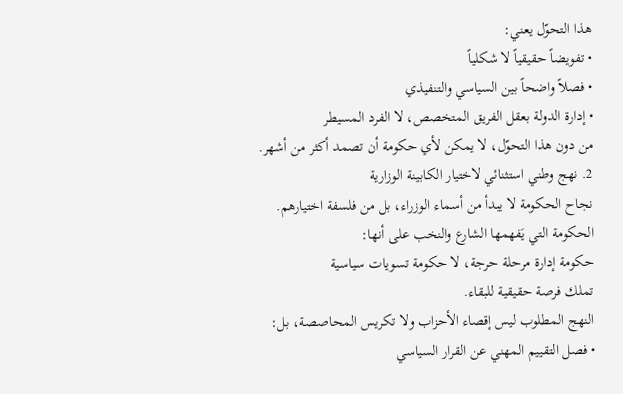هذا التحوّل يعني:
• تفويضاً حقيقياً لا شكلياً
• فصلاً واضحاً بين السياسي والتنفيذي
• إدارة الدولة بعقل الفريق المتخصص، لا الفرد المسيطر
من دون هذا التحوّل، لا يمكن لأي حكومة أن تصمد أكثر من أشهر.
2. نهج وطني استثنائي لاختيار الكابينة الوزارية
نجاح الحكومة لا يبدأ من أسماء الوزراء، بل من فلسفة اختيارهم.
الحكومة التي يَفهمها الشارع والنخب على أنها:
حكومة إدارة مرحلة حرجة، لا حكومة تسويات سياسية
تملك فرصة حقيقية للبقاء.
النهج المطلوب ليس إقصاء الأحزاب ولا تكريس المحاصصة، بل:
• فصل التقييم المهني عن القرار السياسي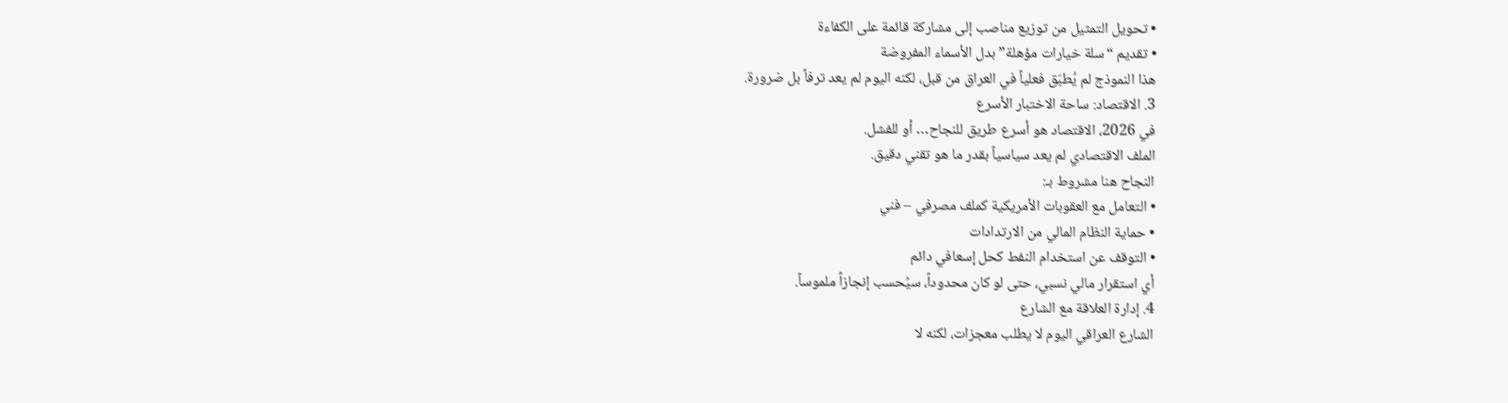• تحويل التمثيل من توزيع مناصب إلى مشاركة قائمة على الكفاءة
• تقديم “سلة خيارات مؤهلة” بدل الأسماء المفروضة
هذا النموذج لم يُطبّق فعلياً في العراق من قبل، لكنه اليوم لم يعد ترفاً بل ضرورة.
3. الاقتصاد: ساحة الاختبار الأسرع
في 2026، الاقتصاد هو أسرع طريق للنجاح… أو للفشل.
الملف الاقتصادي لم يعد سياسياً بقدر ما هو تقني دقيق.
النجاح هنا مشروط بـ:
• التعامل مع العقوبات الأمريكية كملف مصرفي – فني
• حماية النظام المالي من الارتدادات
• التوقف عن استخدام النفط كحل إسعافي دائم
أي استقرار مالي نسبي، حتى لو كان محدوداً، سيُحسب إنجازاً ملموساً.
4. إدارة العلاقة مع الشارع
الشارع العراقي اليوم لا يطلب معجزات، لكنه لا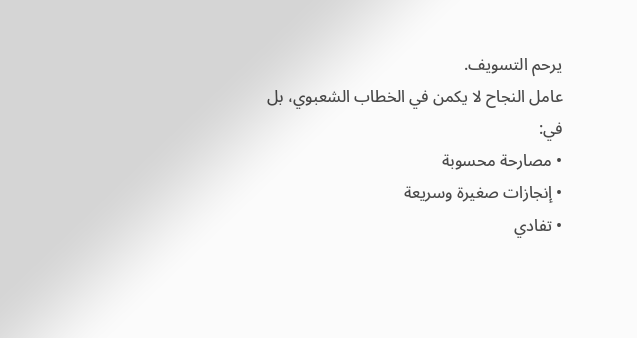يرحم التسويف.
عامل النجاح لا يكمن في الخطاب الشعبوي، بل في:
• مصارحة محسوبة
• إنجازات صغيرة وسريعة
• تفادي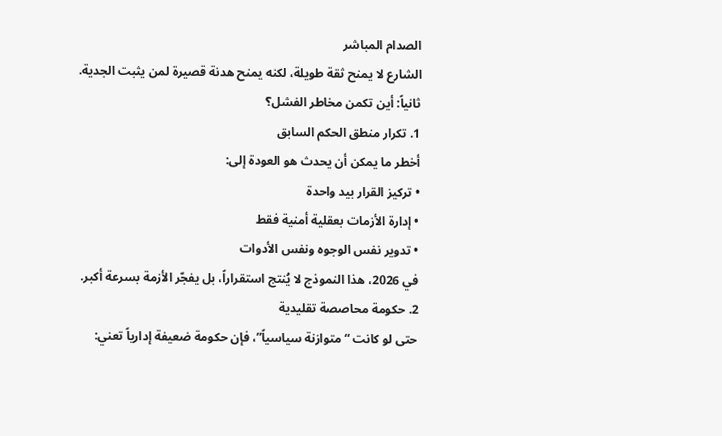الصدام المباشر
الشارع لا يمنح ثقة طويلة، لكنه يمنح هدنة قصيرة لمن يثبت الجدية.
ثانياً: أين تكمن مخاطر الفشل؟
1. تكرار منطق الحكم السابق
أخطر ما يمكن أن يحدث هو العودة إلى:
• تركيز القرار بيد واحدة
• إدارة الأزمات بعقلية أمنية فقط
• تدوير نفس الوجوه ونفس الأدوات
في 2026، هذا النموذج لا يُنتج استقراراً، بل يفجّر الأزمة بسرعة أكبر.
2. حكومة محاصصة تقليدية
حتى لو كانت “متوازنة سياسياً”، فإن حكومة ضعيفة إدارياً تعني: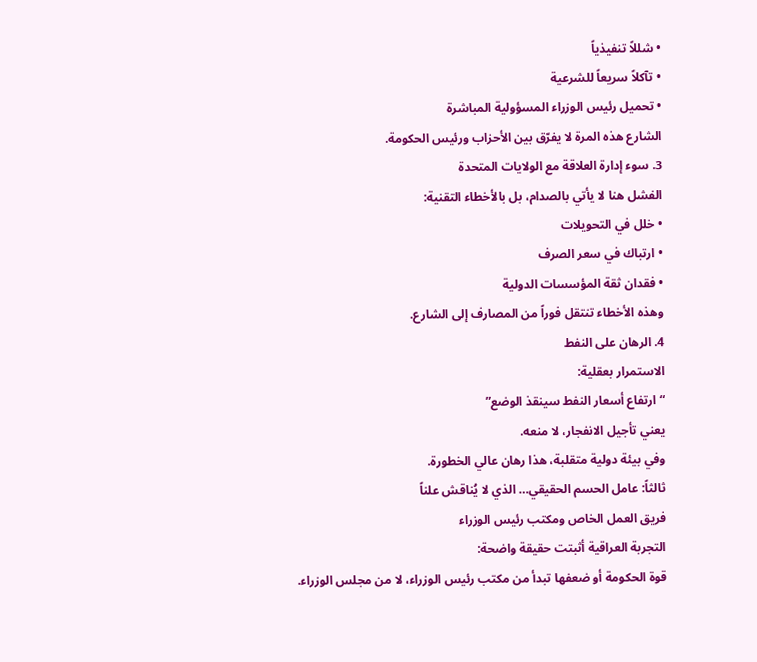• شللاً تنفيذياً
• تآكلاً سريعاً للشرعية
• تحميل رئيس الوزراء المسؤولية المباشرة
الشارع هذه المرة لا يفرّق بين الأحزاب ورئيس الحكومة.
3. سوء إدارة العلاقة مع الولايات المتحدة
الفشل هنا لا يأتي بالصدام، بل بالأخطاء التقنية:
• خلل في التحويلات
• ارتباك في سعر الصرف
• فقدان ثقة المؤسسات الدولية
وهذه الأخطاء تنتقل فوراً من المصارف إلى الشارع.
4. الرهان على النفط
الاستمرار بعقلية:
“ارتفاع أسعار النفط سينقذ الوضع”
يعني تأجيل الانفجار، لا منعه.
وفي بيئة دولية متقلبة، هذا رهان عالي الخطورة.
ثالثاً: عامل الحسم الحقيقي… الذي لا يُناقش علناً
فريق العمل الخاص ومكتب رئيس الوزراء
التجربة العراقية أثبتت حقيقة واضحة:
قوة الحكومة أو ضعفها تبدأ من مكتب رئيس الوزراء، لا من مجلس الوزراء.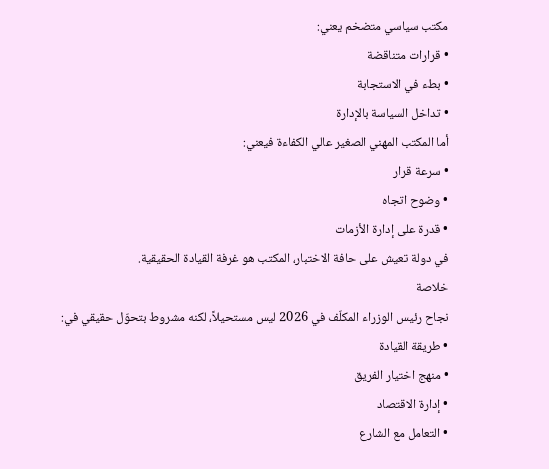مكتب سياسي متضخم يعني:
• قرارات متناقضة
• بطء في الاستجابة
• تداخل السياسة بالإدارة
أما المكتب المهني الصغير عالي الكفاءة فيعني:
• سرعة قرار
• وضوح اتجاه
• قدرة على إدارة الأزمات
في دولة تعيش على حافة الاختبار، المكتب هو غرفة القيادة الحقيقية.
خلاصة
نجاح رئيس الوزراء المكلّف في 2026 ليس مستحيلاً، لكنه مشروط بتحوّل حقيقي في:
• طريقة القيادة
• منهج اختيار الفريق
• إدارة الاقتصاد
• التعامل مع الشارع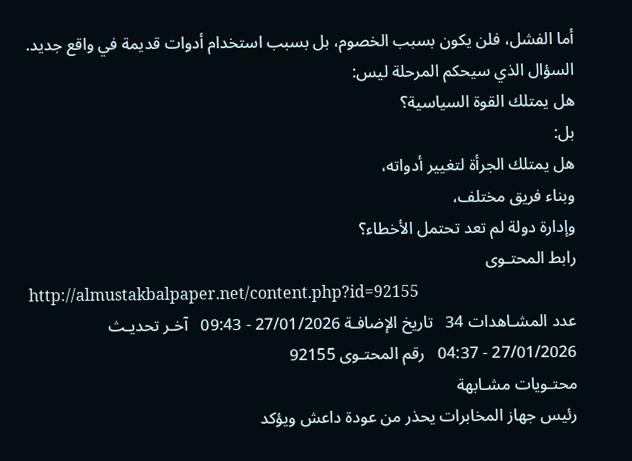أما الفشل، فلن يكون بسبب الخصوم، بل بسبب استخدام أدوات قديمة في واقع جديد.
السؤال الذي سيحكم المرحلة ليس:
هل يمتلك القوة السياسية؟
بل:
هل يمتلك الجرأة لتغيير أدواته،
وبناء فريق مختلف،
وإدارة دولة لم تعد تحتمل الأخطاء؟
رابط المحتـوى
http://almustakbalpaper.net/content.php?id=92155
عدد المشـاهدات 34   تاريخ الإضافـة 27/01/2026 - 09:43   آخـر تحديـث 27/01/2026 - 04:37   رقم المحتـوى 92155
محتـويات مشـابهة
رئيس جهاز المخابرات يحذر من عودة داعش ويؤكد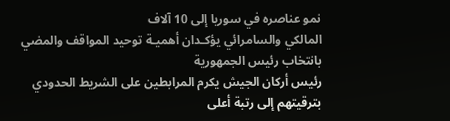نمو عناصره في سوريا إلى 10 آلاف
المالكي والسامرائي يؤكـدان أهميـة توحيد المواقف والمضي بانتخاب رئيس الجمهورية
رئيس أركان الجيش يكرم المرابطين على الشريط الحدودي بترقيتهم إلى رتبة أعلى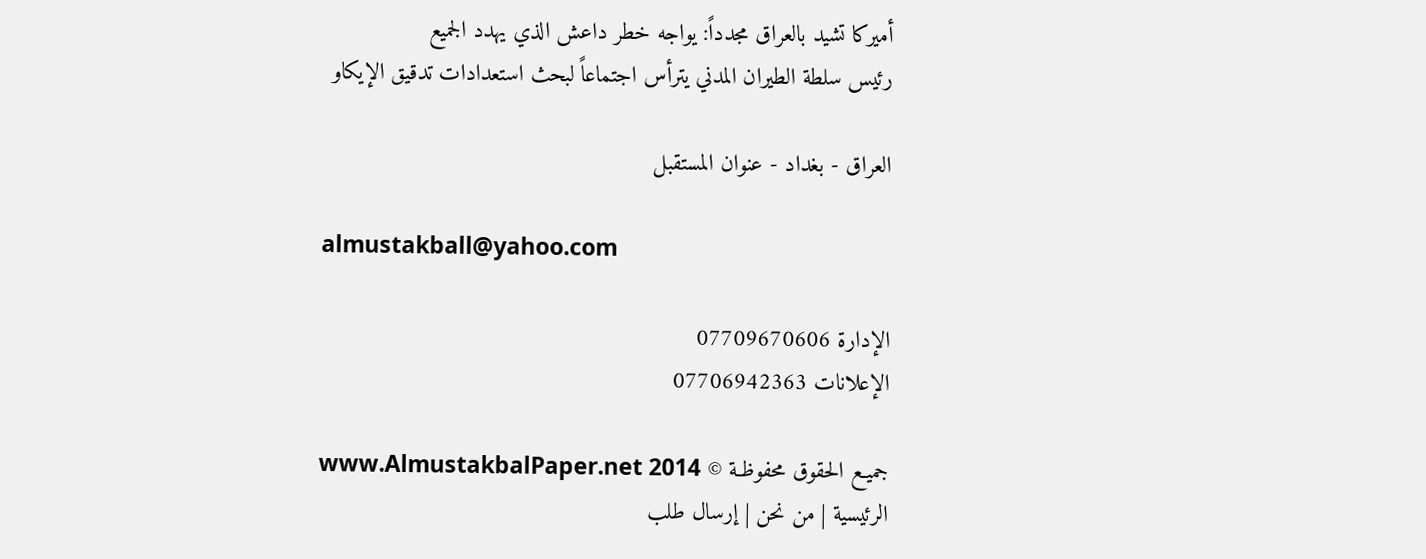أميركا تشيد بالعراق مجدداً: يواجه خطر داعش الذي يهدد الجميع
رئيس سلطة الطيران المدني يترأس اجتماعاً لبحث استعدادات تدقيق الإيكاو

العراق - بغداد - عنوان المستقبل

almustakball@yahoo.com

الإدارة 07709670606
الإعلانات 07706942363

جميـع الحقوق محفوظـة © www.AlmustakbalPaper.net 2014 الرئيسية | من نحن | إرسال طلب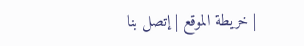| خريطة الموقع | إتصل بنا